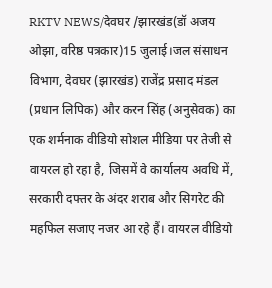RKTV NEWS/देवघर /झारखंड(डॉ अजय ओझा, वरिष्ठ पत्रकार)15 जुलाई।जल संसाधन विभाग, देवघर (झारखंड) राजेंद्र प्रसाद मंडल (प्रधान लिपिक) और करन सिंह (अनुसेवक) का एक शर्मनाक वीडियो सोशल मीडिया पर तेजी से वायरल हो रहा है, जिसमें वे कार्यालय अवधि में, सरकारी दफ्तर के अंदर शराब और सिगरेट की महफिल सजाए नजर आ रहे हैं। वायरल वीडियो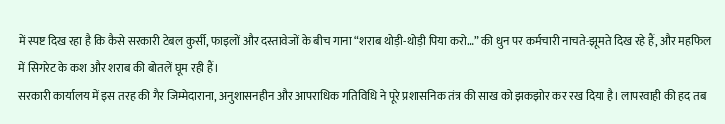में स्पष्ट दिख रहा है कि कैसे सरकारी टेबल कुर्सी, फाइलों और दस्तावेजों के बीच गाना “शराब थोड़ी-थोड़ी पिया करो…” की धुन पर कर्मचारी नाचते-झूमते दिख रहे हैं, और महफिल में सिगरेट के कश और शराब की बोतलें घूम रही हैं।
सरकारी कार्यालय में इस तरह की गैर जिम्मेदाराना, अनुशासनहीन और आपराधिक गतिविधि ने पूरे प्रशासनिक तंत्र की साख को झकझोर कर रख दिया है। लापरवाही की हद तब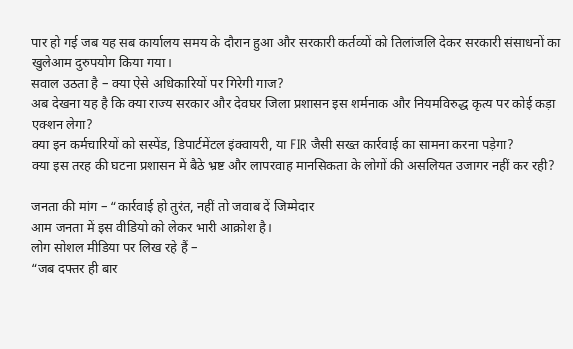पार हो गई जब यह सब कार्यालय समय के दौरान हुआ और सरकारी कर्तव्यों को तिलांजलि देकर सरकारी संसाधनों का खुलेआम दुरुपयोग किया गया।
सवाल उठता है – क्या ऐसे अधिकारियों पर गिरेगी गाज?
अब देखना यह है कि क्या राज्य सरकार और देवघर जिला प्रशासन इस शर्मनाक और नियमविरुद्ध कृत्य पर कोई कड़ा एक्शन लेगा?
क्या इन कर्मचारियों को सस्पेंड, डिपार्टमेंटल इंक्वायरी, या FIR जैसी सख्त कार्रवाई का सामना करना पड़ेगा?
क्या इस तरह की घटना प्रशासन में बैठे भ्रष्ट और लापरवाह मानसिकता के लोगों की असलियत उजागर नहीं कर रही?

जनता की मांग – “कार्रवाई हो तुरंत, नहीं तो जवाब दें जिम्मेदार
आम जनता में इस वीडियो को लेकर भारी आक्रोश है।
लोग सोशल मीडिया पर लिख रहे हैं –
“जब दफ्तर ही बार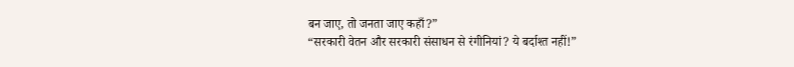बन जाए, तो जनता जाए कहाँ?”
“सरकारी वेतन और सरकारी संसाधन से रंगीनियां? ये बर्दाश्त नहीं!”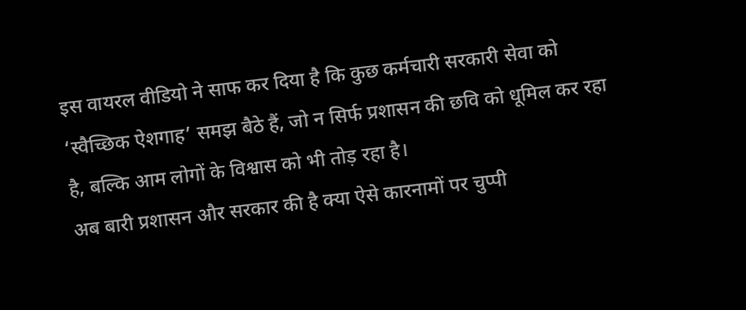इस वायरल वीडियो ने साफ कर दिया है कि कुछ कर्मचारी सरकारी सेवा को ‘स्वैच्छिक ऐशगाह’ समझ बैठे हैं, जो न सिर्फ प्रशासन की छवि को धूमिल कर रहा है, बल्कि आम लोगों के विश्वास को भी तोड़ रहा है।
अब बारी प्रशासन और सरकार की है क्या ऐसे कारनामों पर चुप्पी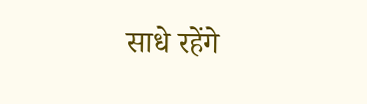साधे रहेंगे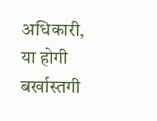अधिकारी, या होगी बर्खास्तगी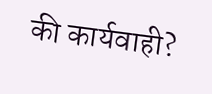की कार्यवाही?